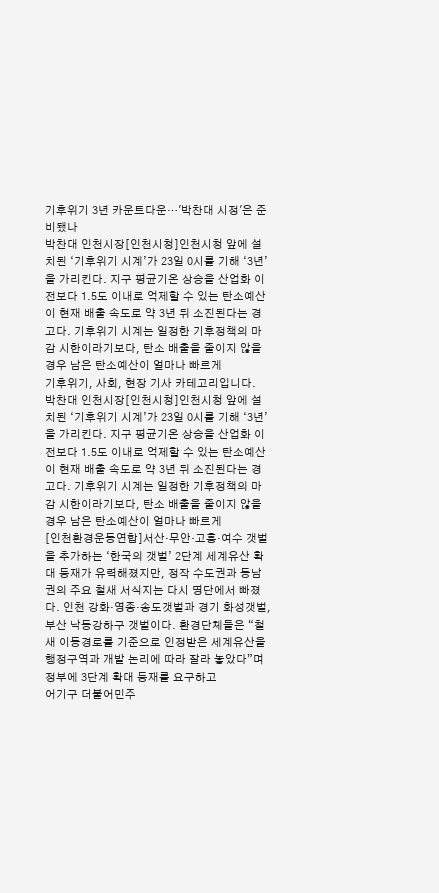기후위기 3년 카운트다운…'박찬대 시정'은 준비됐나
박찬대 인천시장[인천시청]인천시청 앞에 설치된 ‘기후위기 시계’가 23일 0시를 기해 ‘3년’을 가리킨다. 지구 평균기온 상승을 산업화 이전보다 1.5도 이내로 억제할 수 있는 탄소예산이 현재 배출 속도로 약 3년 뒤 소진된다는 경고다. 기후위기 시계는 일정한 기후정책의 마감 시한이라기보다, 탄소 배출을 줄이지 않을 경우 남은 탄소예산이 얼마나 빠르게
기후위기, 사회, 현장 기사 카테고리입니다.
박찬대 인천시장[인천시청]인천시청 앞에 설치된 ‘기후위기 시계’가 23일 0시를 기해 ‘3년’을 가리킨다. 지구 평균기온 상승을 산업화 이전보다 1.5도 이내로 억제할 수 있는 탄소예산이 현재 배출 속도로 약 3년 뒤 소진된다는 경고다. 기후위기 시계는 일정한 기후정책의 마감 시한이라기보다, 탄소 배출을 줄이지 않을 경우 남은 탄소예산이 얼마나 빠르게
[인천환경운동연합]서산·무안·고흥·여수 갯벌을 추가하는 ‘한국의 갯벌’ 2단계 세계유산 확대 등재가 유력해졌지만, 정작 수도권과 동남권의 주요 철새 서식지는 다시 명단에서 빠졌다. 인천 강화·영종·송도갯벌과 경기 화성갯벌, 부산 낙동강하구 갯벌이다. 환경단체들은 “철새 이동경로를 기준으로 인정받은 세계유산을 행정구역과 개발 논리에 따라 잘라 놓았다”며 정부에 3단계 확대 등재를 요구하고
어기구 더불어민주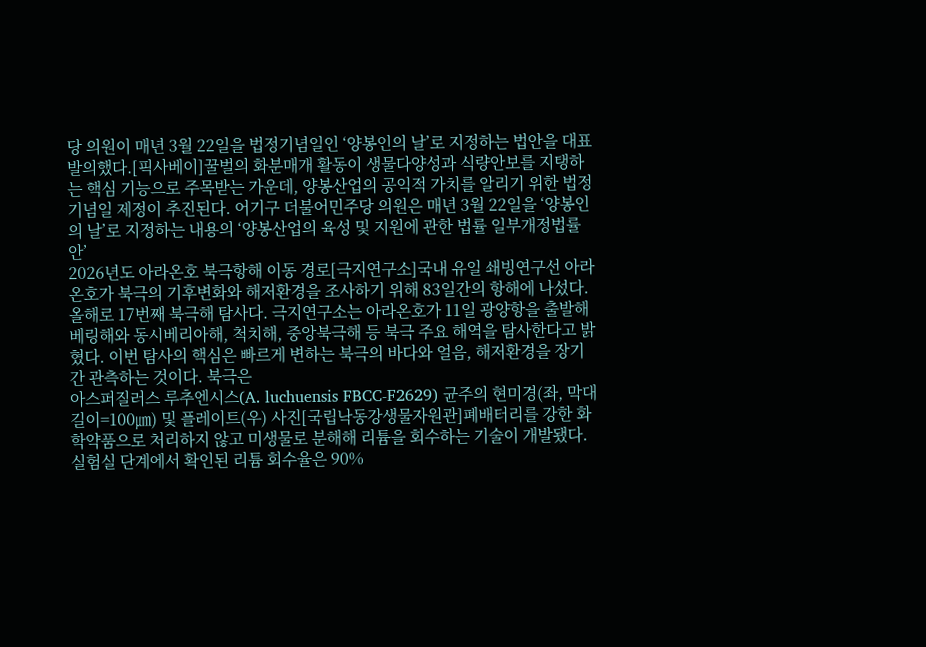당 의원이 매년 3월 22일을 법정기념일인 ‘양봉인의 날’로 지정하는 법안을 대표발의했다.[픽사베이]꿀벌의 화분매개 활동이 생물다양성과 식량안보를 지탱하는 핵심 기능으로 주목받는 가운데, 양봉산업의 공익적 가치를 알리기 위한 법정기념일 제정이 추진된다. 어기구 더불어민주당 의원은 매년 3월 22일을 ‘양봉인의 날’로 지정하는 내용의 ‘양봉산업의 육성 및 지원에 관한 법률 일부개정법률안’
2026년도 아라온호 북극항해 이동 경로[극지연구소]국내 유일 쇄빙연구선 아라온호가 북극의 기후변화와 해저환경을 조사하기 위해 83일간의 항해에 나섰다. 올해로 17번째 북극해 탐사다. 극지연구소는 아라온호가 11일 광양항을 출발해 베링해와 동시베리아해, 척치해, 중앙북극해 등 북극 주요 해역을 탐사한다고 밝혔다. 이번 탐사의 핵심은 빠르게 변하는 북극의 바다와 얼음, 해저환경을 장기간 관측하는 것이다. 북극은
아스퍼질러스 루추엔시스(A. luchuensis FBCC-F2629) 균주의 현미경(좌, 막대길이=100㎛) 및 플레이트(우) 사진[국립낙동강생물자원관]폐배터리를 강한 화학약품으로 처리하지 않고 미생물로 분해해 리튬을 회수하는 기술이 개발됐다. 실험실 단계에서 확인된 리튬 회수율은 90%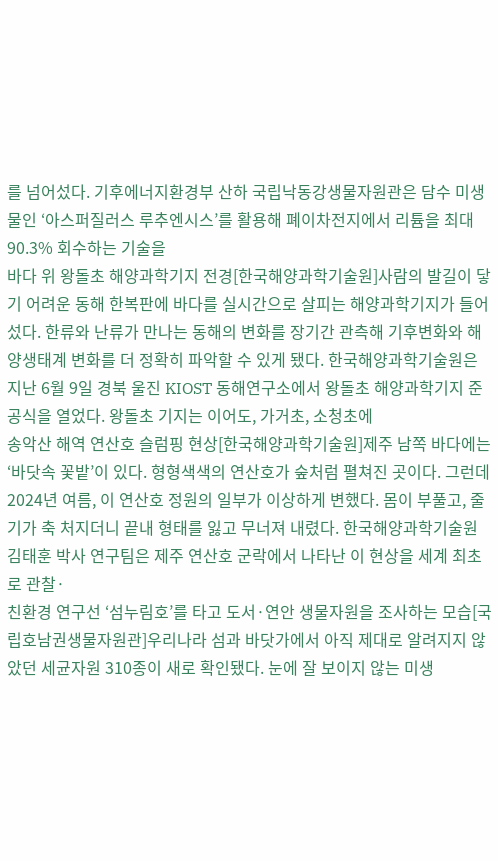를 넘어섰다. 기후에너지환경부 산하 국립낙동강생물자원관은 담수 미생물인 ‘아스퍼질러스 루추엔시스’를 활용해 폐이차전지에서 리튬을 최대 90.3% 회수하는 기술을
바다 위 왕돌초 해양과학기지 전경[한국해양과학기술원]사람의 발길이 닿기 어려운 동해 한복판에 바다를 실시간으로 살피는 해양과학기지가 들어섰다. 한류와 난류가 만나는 동해의 변화를 장기간 관측해 기후변화와 해양생태계 변화를 더 정확히 파악할 수 있게 됐다. 한국해양과학기술원은 지난 6월 9일 경북 울진 KIOST 동해연구소에서 왕돌초 해양과학기지 준공식을 열었다. 왕돌초 기지는 이어도, 가거초, 소청초에
송악산 해역 연산호 슬럼핑 현상[한국해양과학기술원]제주 남쪽 바다에는 ‘바닷속 꽃밭’이 있다. 형형색색의 연산호가 숲처럼 펼쳐진 곳이다. 그런데 2024년 여름, 이 연산호 정원의 일부가 이상하게 변했다. 몸이 부풀고, 줄기가 축 처지더니 끝내 형태를 잃고 무너져 내렸다. 한국해양과학기술원 김태훈 박사 연구팀은 제주 연산호 군락에서 나타난 이 현상을 세계 최초로 관찰·
친환경 연구선 ‘섬누림호’를 타고 도서·연안 생물자원을 조사하는 모습[국립호남권생물자원관]우리나라 섬과 바닷가에서 아직 제대로 알려지지 않았던 세균자원 310종이 새로 확인됐다. 눈에 잘 보이지 않는 미생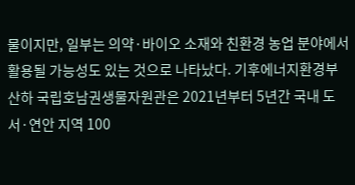물이지만, 일부는 의약·바이오 소재와 친환경 농업 분야에서 활용될 가능성도 있는 것으로 나타났다. 기후에너지환경부 산하 국립호남권생물자원관은 2021년부터 5년간 국내 도서·연안 지역 100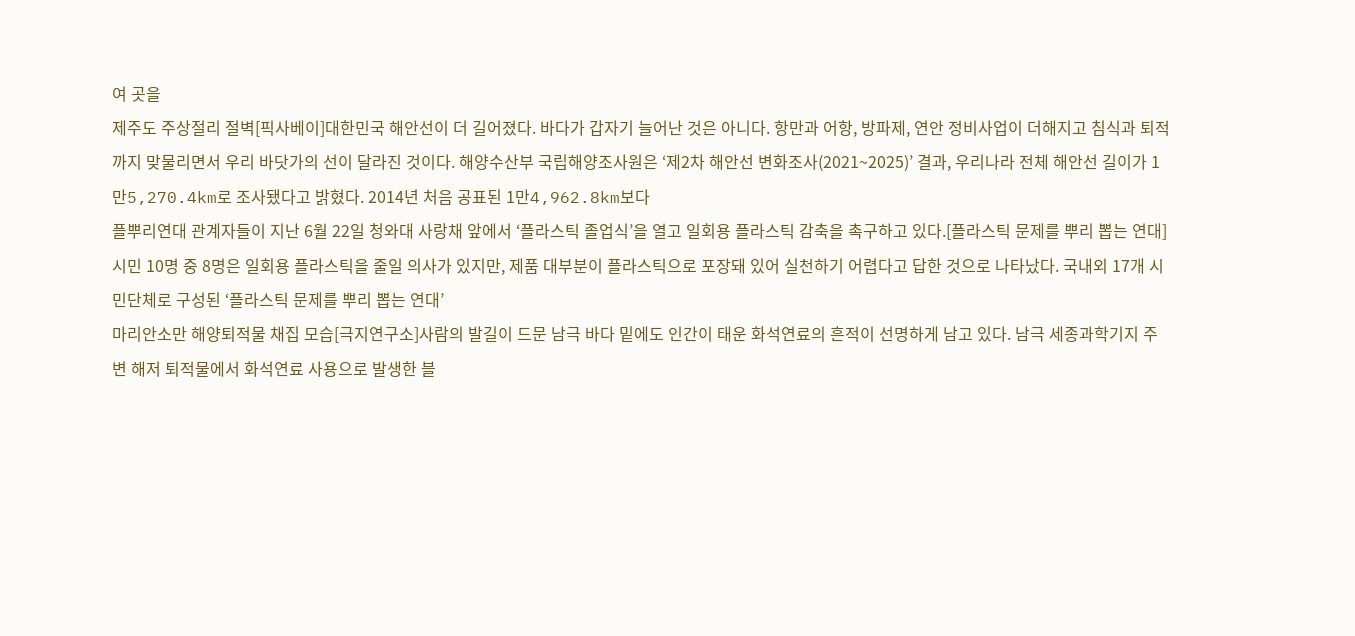여 곳을
제주도 주상절리 절벽[픽사베이]대한민국 해안선이 더 길어졌다. 바다가 갑자기 늘어난 것은 아니다. 항만과 어항, 방파제, 연안 정비사업이 더해지고 침식과 퇴적까지 맞물리면서 우리 바닷가의 선이 달라진 것이다. 해양수산부 국립해양조사원은 ‘제2차 해안선 변화조사(2021~2025)’ 결과, 우리나라 전체 해안선 길이가 1만5,270.4km로 조사됐다고 밝혔다. 2014년 처음 공표된 1만4,962.8km보다
플뿌리연대 관계자들이 지난 6월 22일 청와대 사랑채 앞에서 ‘플라스틱 졸업식’을 열고 일회용 플라스틱 감축을 촉구하고 있다.[플라스틱 문제를 뿌리 뽑는 연대]시민 10명 중 8명은 일회용 플라스틱을 줄일 의사가 있지만, 제품 대부분이 플라스틱으로 포장돼 있어 실천하기 어렵다고 답한 것으로 나타났다. 국내외 17개 시민단체로 구성된 ‘플라스틱 문제를 뿌리 뽑는 연대’
마리안소만 해양퇴적물 채집 모습[극지연구소]사람의 발길이 드문 남극 바다 밑에도 인간이 태운 화석연료의 흔적이 선명하게 남고 있다. 남극 세종과학기지 주변 해저 퇴적물에서 화석연료 사용으로 발생한 블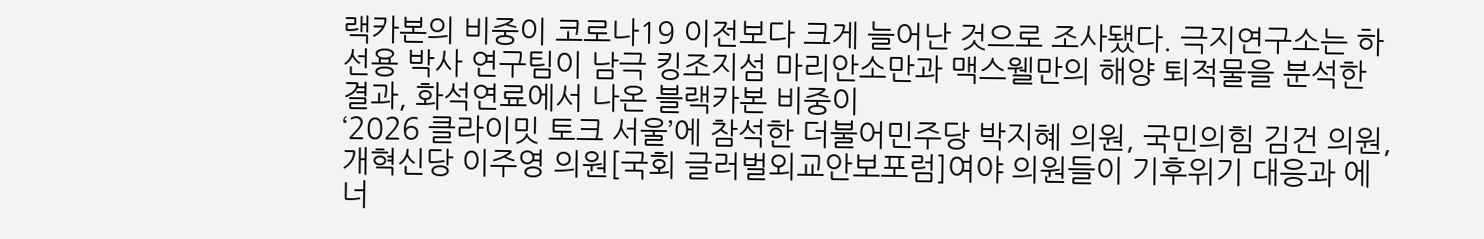랙카본의 비중이 코로나19 이전보다 크게 늘어난 것으로 조사됐다. 극지연구소는 하선용 박사 연구팀이 남극 킹조지섬 마리안소만과 맥스웰만의 해양 퇴적물을 분석한 결과, 화석연료에서 나온 블랙카본 비중이
‘2026 클라이밋 토크 서울’에 참석한 더불어민주당 박지혜 의원, 국민의힘 김건 의원, 개혁신당 이주영 의원[국회 글러벌외교안보포럼]여야 의원들이 기후위기 대응과 에너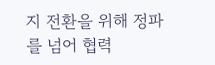지 전환을 위해 정파를 넘어 협력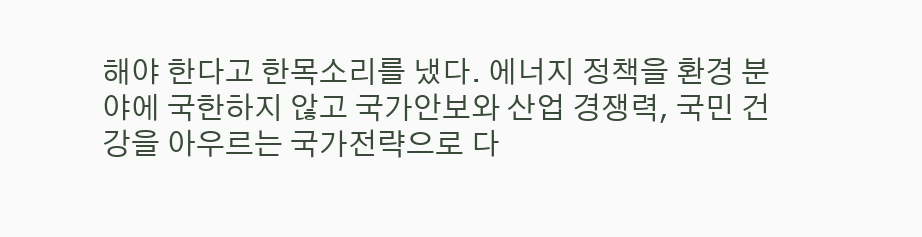해야 한다고 한목소리를 냈다. 에너지 정책을 환경 분야에 국한하지 않고 국가안보와 산업 경쟁력, 국민 건강을 아우르는 국가전략으로 다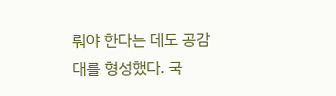뤄야 한다는 데도 공감대를 형성했다. 국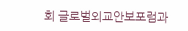회 글로벌외교안보포럼과